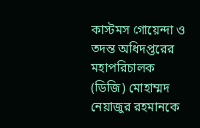কাস্টমস গোয়েন্দা ও তদন্ত অধিদপ্তরের মহাপরিচালক (ডিজি) মোহাম্মদ নেয়াজুর রহমানকে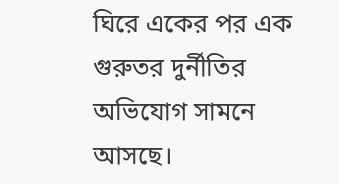ঘিরে একের পর এক গুরুতর দুর্নীতির অভিযোগ সামনে আসছে।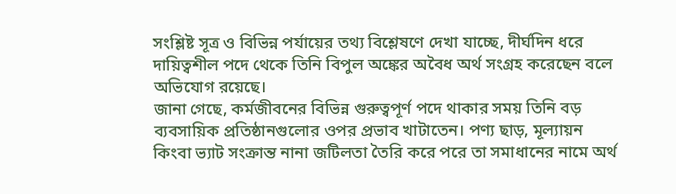সংশ্লিষ্ট সূত্র ও বিভিন্ন পর্যায়ের তথ্য বিশ্লেষণে দেখা যাচ্ছে, দীর্ঘদিন ধরে দায়িত্বশীল পদে থেকে তিনি বিপুল অঙ্কের অবৈধ অর্থ সংগ্রহ করেছেন বলে অভিযোগ রয়েছে।
জানা গেছে, কর্মজীবনের বিভিন্ন গুরুত্বপূর্ণ পদে থাকার সময় তিনি বড় ব্যবসায়িক প্রতিষ্ঠানগুলোর ওপর প্রভাব খাটাতেন। পণ্য ছাড়, মূল্যায়ন কিংবা ভ্যাট সংক্রান্ত নানা জটিলতা তৈরি করে পরে তা সমাধানের নামে অর্থ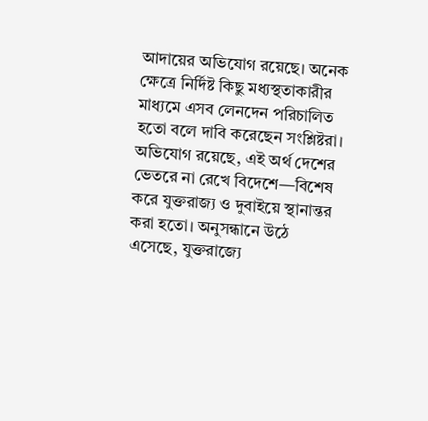আদায়ের অভিযোগ রয়েছে। অনেক ক্ষেত্রে নির্দিষ্ট কিছু মধ্যস্থতাকারীর মাধ্যমে এসব লেনদেন পরিচালিত হতো বলে দাবি করেছেন সংশ্লিষ্টরা।
অভিযোগ রয়েছে, এই অর্থ দেশের ভেতরে না রেখে বিদেশে—বিশেষ করে যুক্তরাজ্য ও দুবাইয়ে স্থানান্তর করা হতো। অনুসন্ধানে উঠে এসেছে, যুক্তরাজ্যে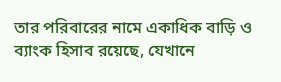তার পরিবারের নামে একাধিক বাড়ি ও ব্যাংক হিসাব রয়েছে, যেখানে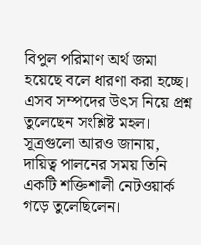বিপুল পরিমাণ অর্থ জমা হয়েছে বলে ধারণা করা হচ্ছে। এসব সম্পদের উৎস নিয়ে প্রশ্ন তুলেছেন সংশ্লিষ্ট মহল।
সূত্রগুলো আরও জানায়, দায়িত্ব পালনের সময় তিনি একটি শক্তিশালী নেটওয়ার্ক গড়ে তুলেছিলেন।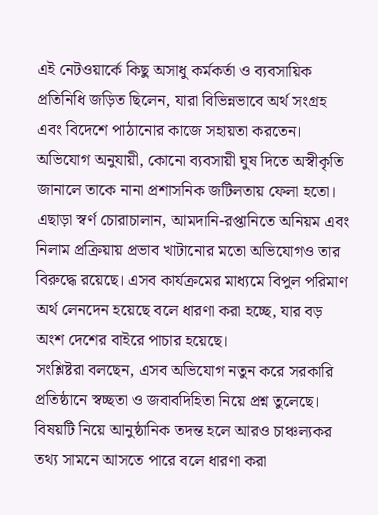এই নেটওয়ার্কে কিছু অসাধু কর্মকর্তা ও ব্যবসায়িক প্রতিনিধি জড়িত ছিলেন, যারা বিভিন্নভাবে অর্থ সংগ্রহ এবং বিদেশে পাঠানোর কাজে সহায়তা করতেন। অভিযোগ অনুযায়ী, কোনো ব্যবসায়ী ঘুষ দিতে অস্বীকৃতি জানালে তাকে নানা প্রশাসনিক জটিলতায় ফেলা হতো।
এছাড়া স্বর্ণ চোরাচালান, আমদানি-রপ্তানিতে অনিয়ম এবং নিলাম প্রক্রিয়ায় প্রভাব খাটানোর মতো অভিযোগও তার বিরুদ্ধে রয়েছে। এসব কার্যক্রমের মাধ্যমে বিপুল পরিমাণ অর্থ লেনদেন হয়েছে বলে ধারণা করা হচ্ছে, যার বড় অংশ দেশের বাইরে পাচার হয়েছে।
সংশ্লিষ্টরা বলছেন, এসব অভিযোগ নতুন করে সরকারি প্রতিষ্ঠানে স্বচ্ছতা ও জবাবদিহিতা নিয়ে প্রশ্ন তুলেছে। বিষয়টি নিয়ে আনুষ্ঠানিক তদন্ত হলে আরও চাঞ্চল্যকর তথ্য সামনে আসতে পারে বলে ধারণা করা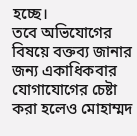হচ্ছে।
তবে অভিযোগের বিষয়ে বক্তব্য জানার জন্য একাধিকবার যোগাযোগের চেষ্টা করা হলেও মোহাম্মদ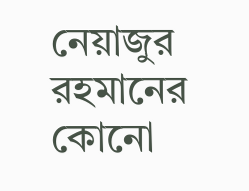নেয়াজুর রহমানের কোনো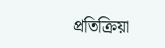প্রতিক্রিয়া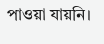পাওয়া যায়নি।